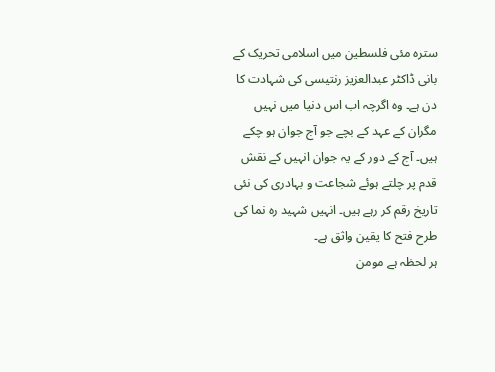سترہ مئی فلسطین میں اسلامی تحریک کے بانی ڈاکٹر عبدالعزیز رنتیسی کی شہادت کا دن ہے۔ وہ اگرچہ اب اس دنیا میں نہیں مگران کے عہد کے بچے جو آج جوان ہو چکے ہیں۔ آج کے دور کے یہ جوان انہیں کے نقش قدم پر چلتے ہوئے شجاعت و بہادری کی نئی تاریخ رقم کر رہے ہیں۔ انہیں شہید رہ نما کی طرح فتح کا یقین واثق ہے۔
ہر لحظہ ہے مومن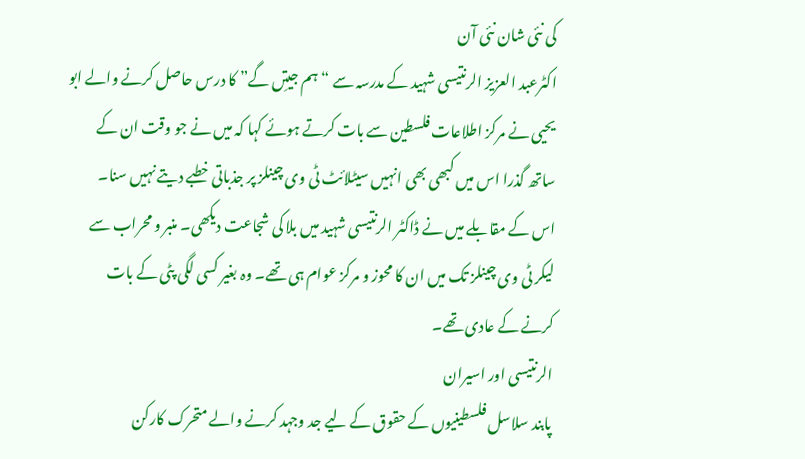کی نئی شان نئی آن
اکٹرعبد العزیز الرنتیسی شہید کے مدرسہ سے “ہم جیتِں گے” کا درس حاصل کرنے والے ابو یحیی نے مرکز اطلاعات فلسطین سے بات کرتے ہوئے کہا کہ میں نے جو وقت ان کے ساتھ گذرا اس میں کبھی بھی انہیں سیٹلائٹ ٹی وی چینلز پر جذباتی خطبے دیتے نہیں سنا۔ اس کے مقابلے میں نے ڈاکٹر الرنتیسی شہید میں بلا کی شجاعت دیکھی۔ منبر و محراب سے لیکر ٹی وی چینلز تک میں ان کا محوز و مرکز عوام ہی تھے۔ وہ بغیر کسی لگی پٹی کے بات کرنے کے عادی تھے۔
الرنتیسی اور اسیران
پابند سلاسل فلسطینیوں کے حقوق کے لیے جد وجہد کرنے والے متحرک کارکن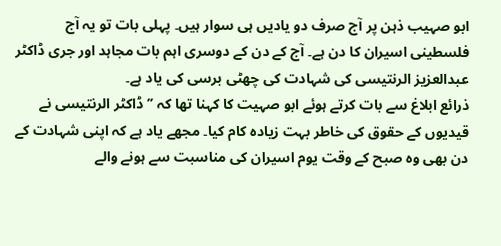ابو صہیب ذہن پر آج صرف دو یادیں ہی سوار ہیں۔ پہلی بات تو یہ آج فلسطینی اسیران کا دن ہے۔ آج کے دن کے دوسری اہم بات مجاہد اور جری ڈاکٹر عبدالعزیز الرنتیسی کی شہادت کی چھٹی برسی کی یاد ہے۔
ذرائع ابلاغ سے بات کرتے ہوئے ابو صہیت کا کہنا تھا کہ ’’ ڈاکٹر الرنتیسی نے قیدیوں کے حقوق کی خاطر بہت زیادہ کام کیا۔ مجھے یاد ہے کہ اپنی شہادت کے دن بھی وہ صبح کے وقت یوم اسیران کی مناسبت سے ہونے والے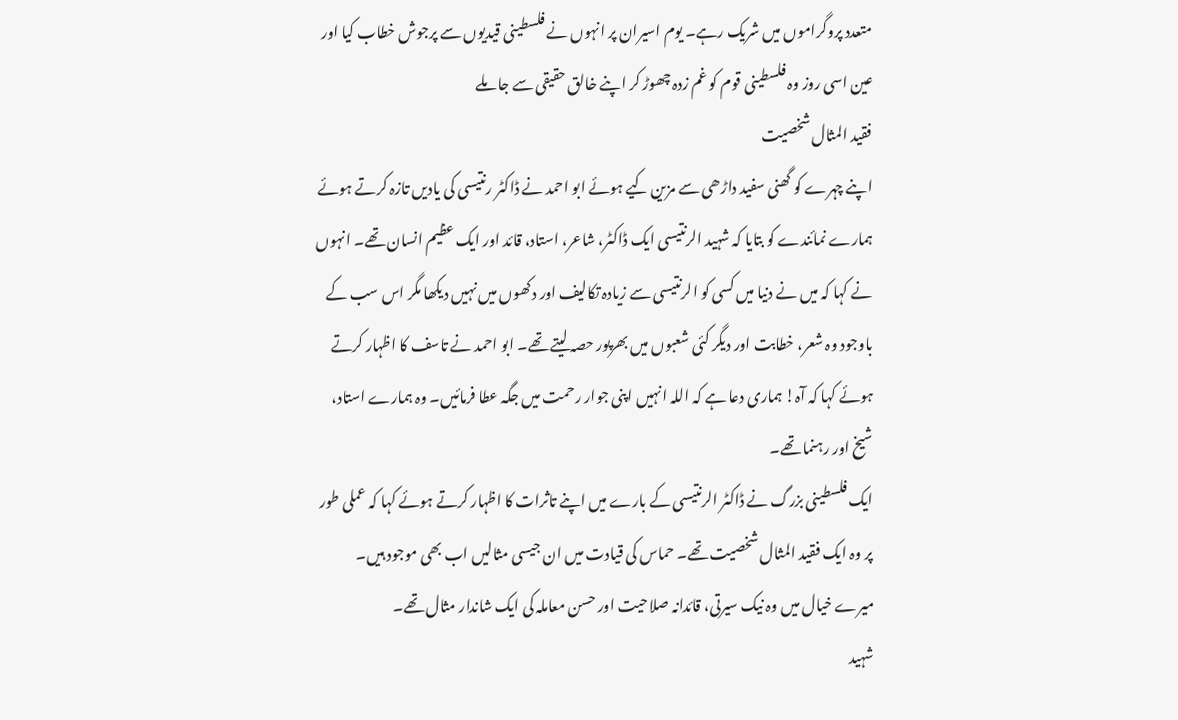متعدد پروگراموں میں شریک رہے۔ یوم اسیران پر انہوں نے فلسطینی قیدیوں سے پرجوش خطاب کیا اور عین اسی روز وہ فلسطینی قوم کو غم زدہ چھوڑ کر اپنے خالق حقیقی سے جا ملے
فقید المثال شخصیت
اپنے چہرے کو گھنی سفید داڑھی سے مزین کیے ہوئے ابو احمد نے ڈاکٹر رنتیسی کی یادیں تازہ کرتے ہوئے ہمارے نمائندے کو بتایا کہ شہید الرنتیسی ایک ڈاکٹر، شاعر، استاد، قائد اور ایک عظیم انسان تھے۔ انہوں نے کہا کہ میں نے دنیا میں کسی کو الرنتیسی سے زیادہ تکالیف اور دکھوں میں نہیں دیکھا مگر اس سب کے باوجود وہ شعر، خطابت اور دیگر کئی شعبوں میں بھرپور حصہ لیتے تھے۔ ابو احمد نے تاسف کا اظہار کرتے ہوئے کہا کہ آہ! ہماری دعا ہے کہ اللہ انہیں اپنی جوار رحمت میں جگہ عطا فرمائیں۔ وہ ہمارے استاد، شیخ اور رہنما تھے۔
ایک فلسطینی بزرگ نے ڈاکٹر الرنتیسی کے بارے میں اپنے تاثرات کا اظہار کرتے ہوئے کہا کہ عملی طور پر وہ ایک فقید المثال شخصیت تھے۔ حماس کی قیادت میں ان جیسی مثالیں اب بھی موجود ہیں۔ میرے خیال میں وہ نیک سیرتی، قائدانہ صلاحیت اور حسن معاملہ کی ایک شاندار مثال تھے۔
شہید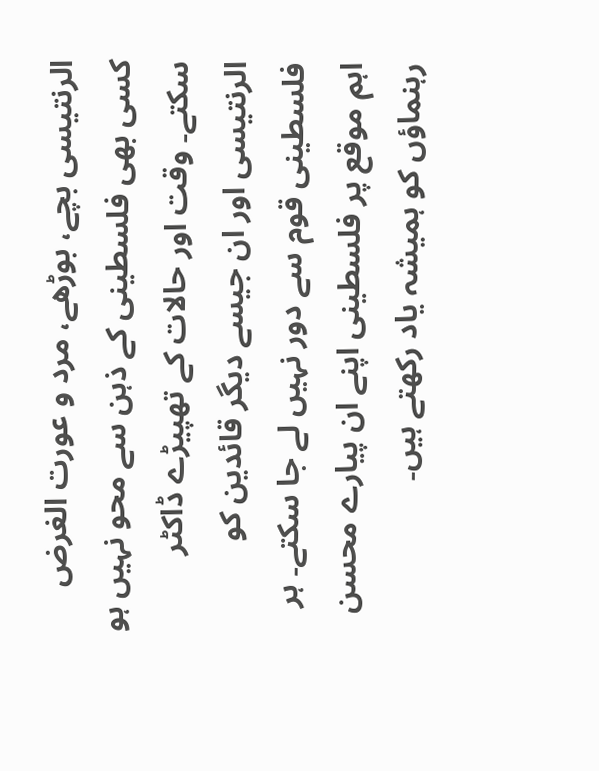الرنتیسی بچے، بوڑھے، مرد و عورت الغرض کسی بھی فلسطینی کے ذہن سے محو نہیں ہو سکتے۔ وقت اور حالات کے تھپیڑے ڈاکٹر الرنتیسی اور ان جیسے دیگر قائدین کو فلسطینی قوم سے دور نہیں لے جا سکتے۔ ہر اہم موقع پر فلسطینی اپنے ان پیارے محسن رہنماؤں کو ہمیشہ یاد رکھتے ہیں۔